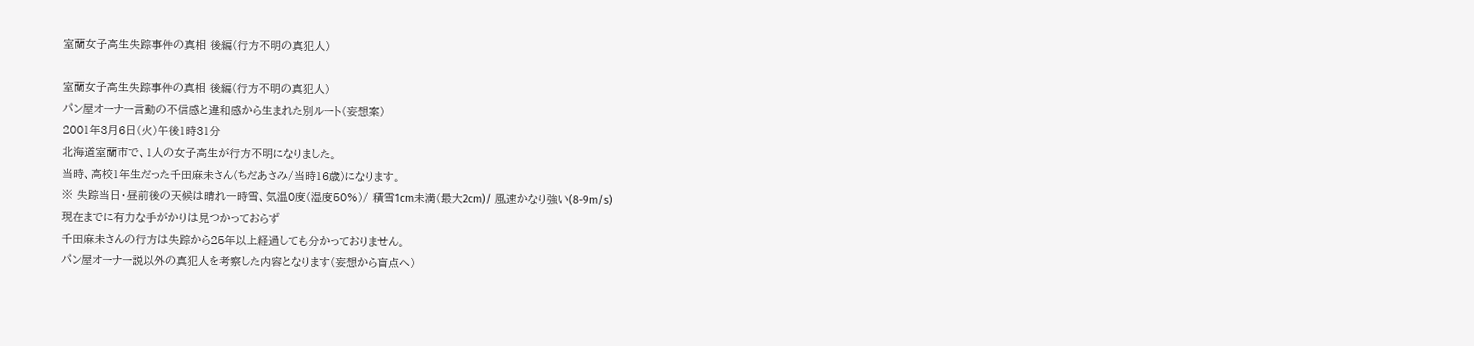室蘭女子高生失踪事件の真相 後編(行方不明の真犯人)

室蘭女子高生失踪事件の真相 後編(行方不明の真犯人)
パン屋オーナー言動の不信感と違和感から生まれた別ルート(妄想案)
2001年3月6日(火)午後1時31分
北海道室蘭市で、1人の女子高生が行方不明になりました。
当時、高校1年生だった千田麻未さん(ちだあさみ/当時16歳)になります。
※ 失踪当日・昼前後の天候は晴れ一時雪、気温0度(湿度50%)/ 積雪1cm未満(最大2cm)/ 風速かなり強い(8-9m/s)
現在までに有力な手がかりは見つかっておらず
千田麻未さんの行方は失踪から25年以上経過しても分かっておりません。
パン屋オーナー説以外の真犯人を考察した内容となります(妄想から盲点へ)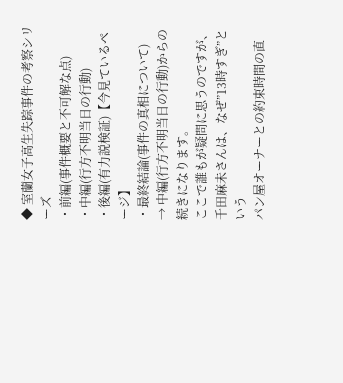◆ 室蘭女子高生失踪事件の考察シリーズ
・前編(事件概要と不可解な点)
・中編(行方不明当日の行動)
・後編(有力説検証)【今見ているページ】
・最終結論(事件の真相について)
→ 中編(行方不明当日の行動)からの続きになります。
ここで誰もが疑問に思うのですが、
千田麻未さんは、なぜ”13時すぎ”という
パン屋オーナーとの約束時間の直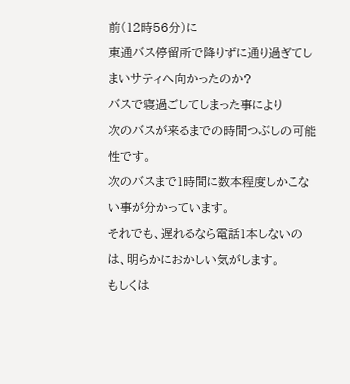前(12時56分)に
東通バス停留所で降りずに通り過ぎてしまいサティへ向かったのか?
バスで寝過ごしてしまった事により
次のバスが来るまでの時間つぶしの可能性です。
次のバスまで1時間に数本程度しかこない事が分かっています。
それでも、遅れるなら電話1本しないのは、明らかにおかしい気がします。
もしくは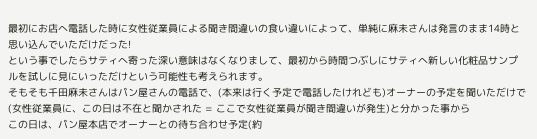最初にお店へ電話した時に女性従業員による聞き間違いの食い違いによって、単純に麻未さんは発言のまま14時と思い込んでいただけだった!
という事でしたらサティへ寄った深い意味はなくなりまして、最初から時間つぶしにサティへ新しい化粧品サンプルを試しに見にいっただけという可能性も考えられます。
そもそも千田麻未さんはパン屋さんの電話で、(本来は行く予定で電話したけれども)オーナーの予定を聞いただけで(女性従業員に、この日は不在と聞かされた = ここで女性従業員が聞き間違いが発生)と分かった事から
この日は、パン屋本店でオーナーとの待ち合わせ予定(約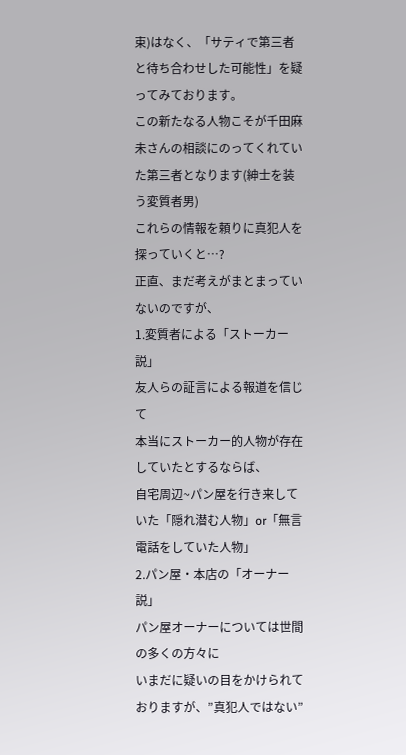束)はなく、「サティで第三者と待ち合わせした可能性」を疑ってみております。
この新たなる人物こそが千田麻未さんの相談にのってくれていた第三者となります(紳士を装う変質者男)
これらの情報を頼りに真犯人を探っていくと…?
正直、まだ考えがまとまっていないのですが、
1.変質者による「ストーカー説」
友人らの証言による報道を信じて
本当にストーカー的人物が存在していたとするならば、
自宅周辺~パン屋を行き来していた「隠れ潜む人物」or「無言電話をしていた人物」
2.パン屋・本店の「オーナー説」
パン屋オーナーについては世間の多くの方々に
いまだに疑いの目をかけられておりますが、”真犯人ではない”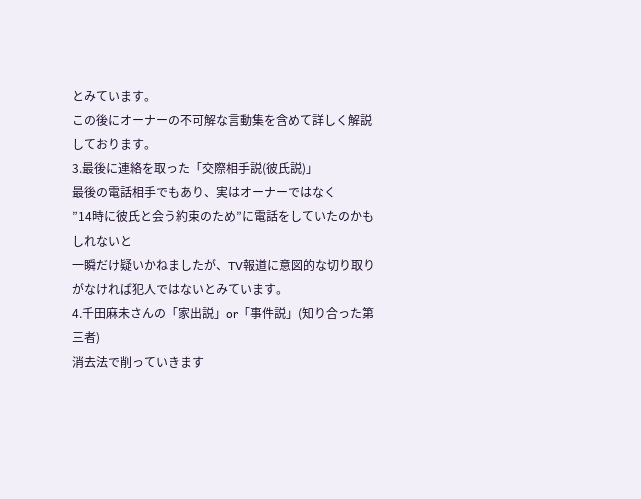とみています。
この後にオーナーの不可解な言動集を含めて詳しく解説しております。
3.最後に連絡を取った「交際相手説(彼氏説)」
最後の電話相手でもあり、実はオーナーではなく
”14時に彼氏と会う約束のため”に電話をしていたのかもしれないと
一瞬だけ疑いかねましたが、TV報道に意図的な切り取りがなければ犯人ではないとみています。
4.千田麻未さんの「家出説」or「事件説」(知り合った第三者)
消去法で削っていきます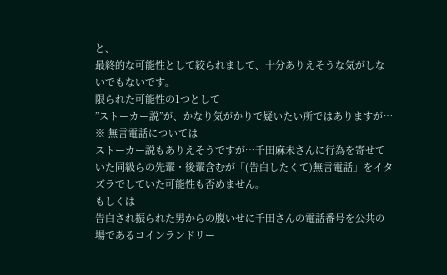と、
最終的な可能性として絞られまして、十分ありえそうな気がしないでもないです。
限られた可能性の1つとして
”ストーカー説”が、かなり気がかりで疑いたい所ではありますが…
※ 無言電話については
ストーカー説もありえそうですが…千田麻未さんに行為を寄せていた同級らの先輩・後輩含むが「(告白したくて)無言電話」をイタズラでしていた可能性も否めません。
もしくは
告白され振られた男からの腹いせに千田さんの電話番号を公共の場であるコインランドリー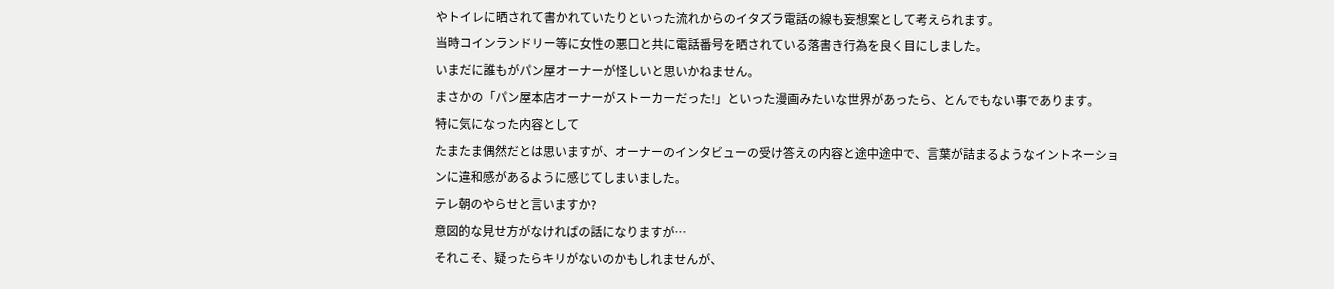やトイレに晒されて書かれていたりといった流れからのイタズラ電話の線も妄想案として考えられます。
当時コインランドリー等に女性の悪口と共に電話番号を晒されている落書き行為を良く目にしました。
いまだに誰もがパン屋オーナーが怪しいと思いかねません。
まさかの「パン屋本店オーナーがストーカーだった!」といった漫画みたいな世界があったら、とんでもない事であります。
特に気になった内容として
たまたま偶然だとは思いますが、オーナーのインタビューの受け答えの内容と途中途中で、言葉が詰まるようなイントネーションに違和感があるように感じてしまいました。
テレ朝のやらせと言いますか?
意図的な見せ方がなければの話になりますが…
それこそ、疑ったらキリがないのかもしれませんが、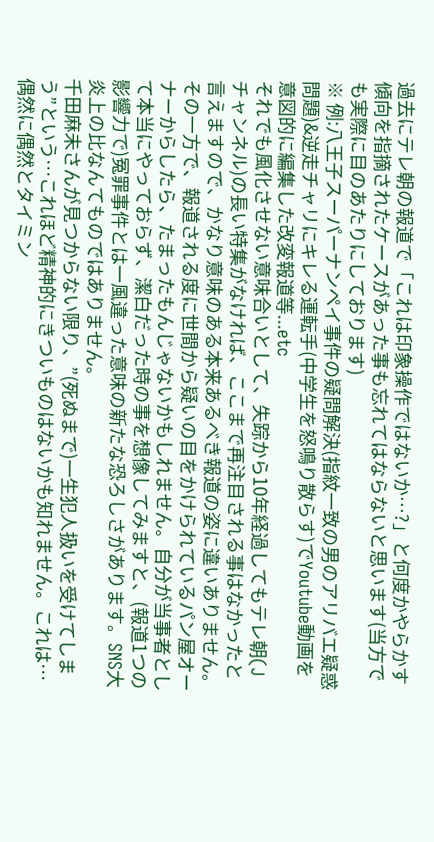過去にテレ朝の報道で「これは印象操作ではないか…?」と何度かやらかす傾向を指摘されたケースがあった事も忘れてはならないと思います(当方でも実際に目のあたりにしております)
※ 例:八王子スーパーナンペイ事件の疑問解決(指紋一致の男のアリバエ疑惑問題)&逆走チャリにキレる運転手(中学生を怒鳴り散らす)でYoutube動画を意図的に編集した改変報道等...etc
それでも風化させない意味合いとして、失踪から10年経過してもテレ朝(Jチャンネル)の長い特集がなければ、ここまで再注目される事はなかったと言えますので、かなり意味のある本来あるべき報道の姿に違いありません。
その一方で、報道される度に世間から疑いの目をかけられているパン屋オーナーからしたら、たまったもんじゃないかもしれません。自分が当事者として本当にやっておらず、潔白だった時の事を想像してみますと、(報道1つの影響力で)冤罪事件とは一風違った意味の新たな恐ろしさがあります。SNS大炎上の比なんてものではありません。
千田麻未さんが見つからない限り、”(死ぬまで)一生犯人扱いを受けてしまう”という…これほど精神的にきついものはないかも知れません。これは…偶然に偶然とタイミン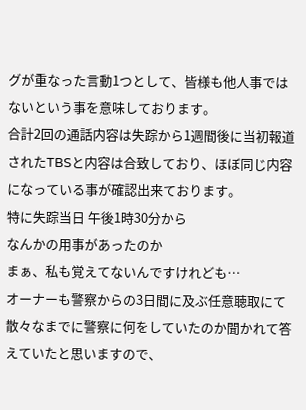グが重なった言動1つとして、皆様も他人事ではないという事を意味しております。
合計2回の通話内容は失踪から1週間後に当初報道されたTBSと内容は合致しており、ほぼ同じ内容になっている事が確認出来ております。
特に失踪当日 午後1時30分から
なんかの用事があったのか
まぁ、私も覚えてないんですけれども…
オーナーも警察からの3日間に及ぶ任意聴取にて
散々なまでに警察に何をしていたのか聞かれて答えていたと思いますので、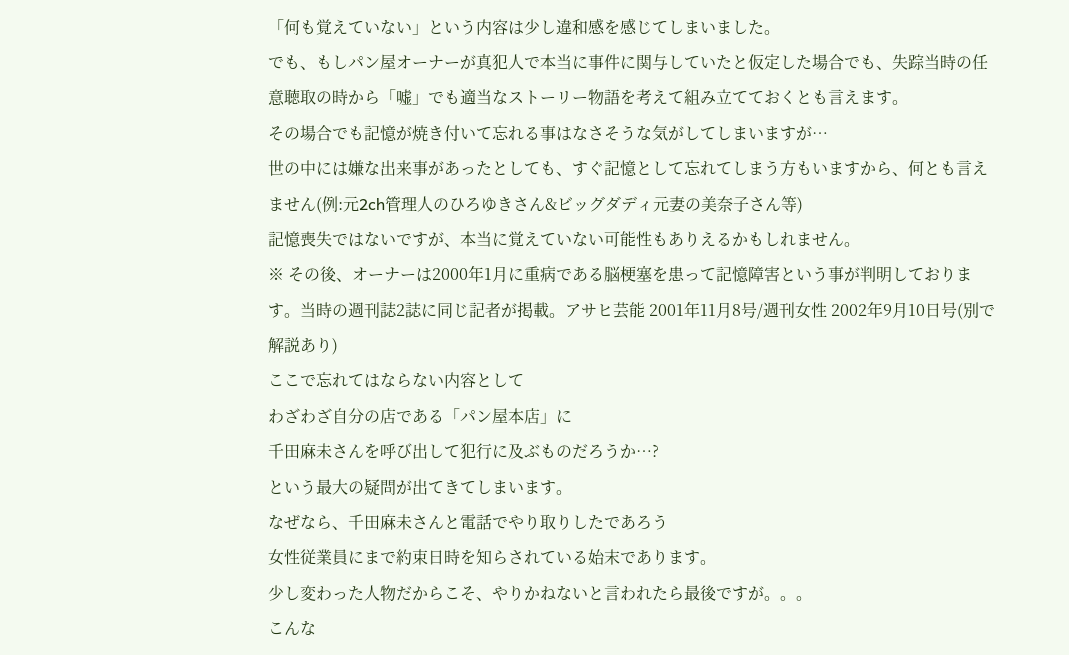「何も覚えていない」という内容は少し違和感を感じてしまいました。
でも、もしパン屋オーナーが真犯人で本当に事件に関与していたと仮定した場合でも、失踪当時の任意聴取の時から「嘘」でも適当なストーリー物語を考えて組み立てておくとも言えます。
その場合でも記憶が焼き付いて忘れる事はなさそうな気がしてしまいますが…
世の中には嫌な出来事があったとしても、すぐ記憶として忘れてしまう方もいますから、何とも言えません(例:元2ch管理人のひろゆきさん&ビッグダディ元妻の美奈子さん等)
記憶喪失ではないですが、本当に覚えていない可能性もありえるかもしれません。
※ その後、オーナーは2000年1月に重病である脳梗塞を患って記憶障害という事が判明しております。当時の週刊誌2誌に同じ記者が掲載。アサヒ芸能 2001年11月8号/週刊女性 2002年9月10日号(別で解説あり)
ここで忘れてはならない内容として
わざわざ自分の店である「パン屋本店」に
千田麻未さんを呼び出して犯行に及ぶものだろうか…?
という最大の疑問が出てきてしまいます。
なぜなら、千田麻未さんと電話でやり取りしたであろう
女性従業員にまで約束日時を知らされている始末であります。
少し変わった人物だからこそ、やりかねないと言われたら最後ですが。。。
こんな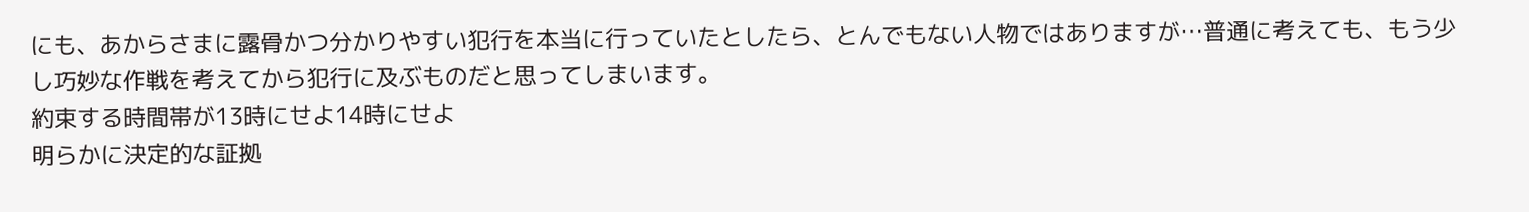にも、あからさまに露骨かつ分かりやすい犯行を本当に行っていたとしたら、とんでもない人物ではありますが…普通に考えても、もう少し巧妙な作戦を考えてから犯行に及ぶものだと思ってしまいます。
約束する時間帯が13時にせよ14時にせよ
明らかに決定的な証拠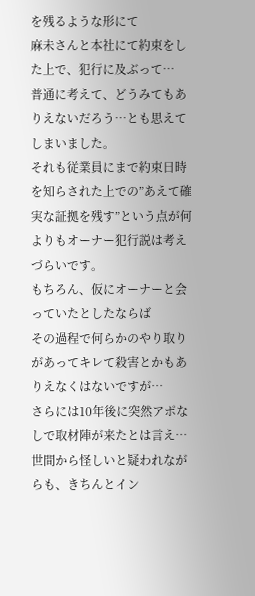を残るような形にて
麻未さんと本社にて約束をした上で、犯行に及ぶって…
普通に考えて、どうみてもありえないだろう…とも思えてしまいました。
それも従業員にまで約束日時を知らされた上での”あえて確実な証拠を残す”という点が何よりもオーナー犯行説は考えづらいです。
もちろん、仮にオーナーと会っていたとしたならば
その過程で何らかのやり取りがあってキレて殺害とかもありえなくはないですが…
さらには10年後に突然アポなしで取材陣が来たとは言え…
世間から怪しいと疑われながらも、きちんとイン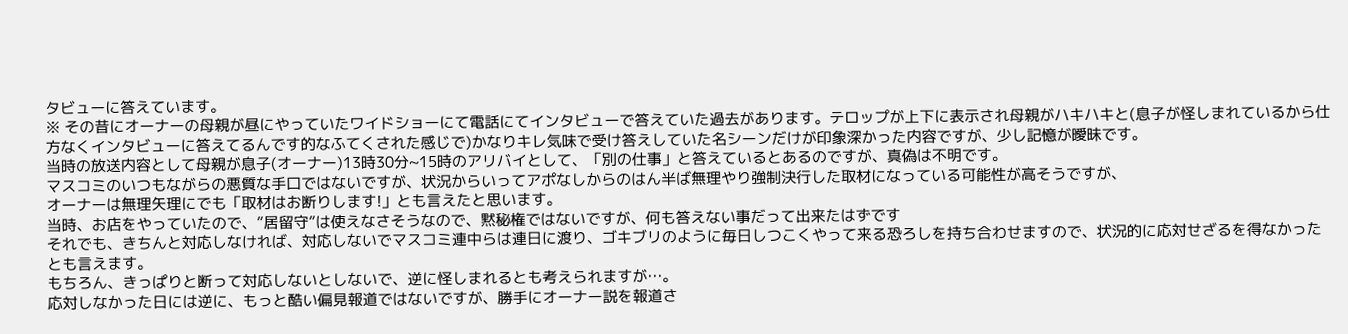タビューに答えています。
※ その昔にオーナーの母親が昼にやっていたワイドショーにて電話にてインタビューで答えていた過去があります。テロップが上下に表示され母親がハキハキと(息子が怪しまれているから仕方なくインタビューに答えてるんです的なふてくされた感じで)かなりキレ気味で受け答えしていた名シーンだけが印象深かった内容ですが、少し記憶が曖昧です。
当時の放送内容として母親が息子(オーナー)13時30分~15時のアリバイとして、「別の仕事」と答えているとあるのですが、真偽は不明です。
マスコミのいつもながらの悪質な手口ではないですが、状況からいってアポなしからのはん半ば無理やり強制決行した取材になっている可能性が高そうですが、
オーナーは無理矢理にでも「取材はお断りします!」とも言えたと思います。
当時、お店をやっていたので、”居留守”は使えなさそうなので、黙秘権ではないですが、何も答えない事だって出来たはずです
それでも、きちんと対応しなければ、対応しないでマスコミ連中らは連日に渡り、ゴキブリのように毎日しつこくやって来る恐ろしを持ち合わせますので、状況的に応対せざるを得なかったとも言えます。
もちろん、きっぱりと断って対応しないとしないで、逆に怪しまれるとも考えられますが…。
応対しなかった日には逆に、もっと酷い偏見報道ではないですが、勝手にオーナー説を報道さ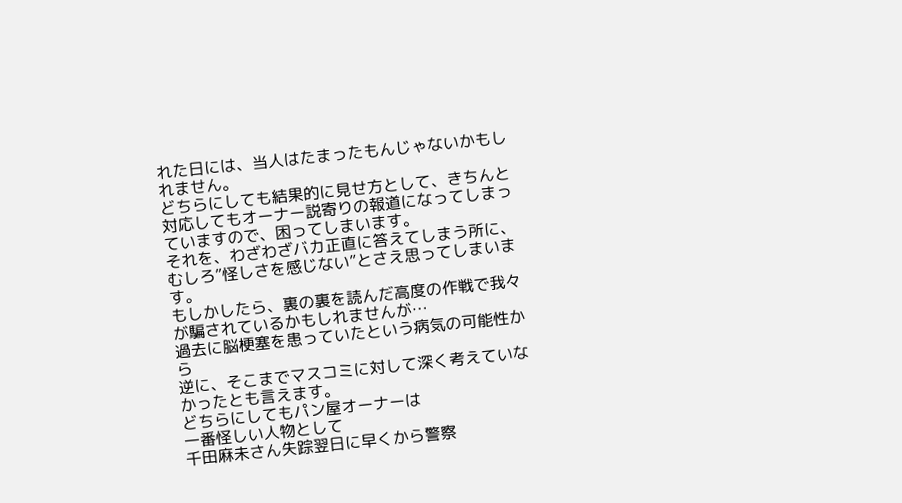れた日には、当人はたまったもんじゃないかもしれません。
どちらにしても結果的に見せ方として、きちんと対応してもオーナー説寄りの報道になってしまっていますので、困ってしまいます。
それを、わざわざバカ正直に答えてしまう所に、むしろ”怪しさを感じない”とさえ思ってしまいます。
もしかしたら、裏の裏を読んだ高度の作戦で我々が騙されているかもしれませんが…
過去に脳梗塞を患っていたという病気の可能性から
逆に、そこまでマスコミに対して深く考えていなかったとも言えます。
どちらにしてもパン屋オーナーは
一番怪しい人物として
千田麻未さん失踪翌日に早くから警察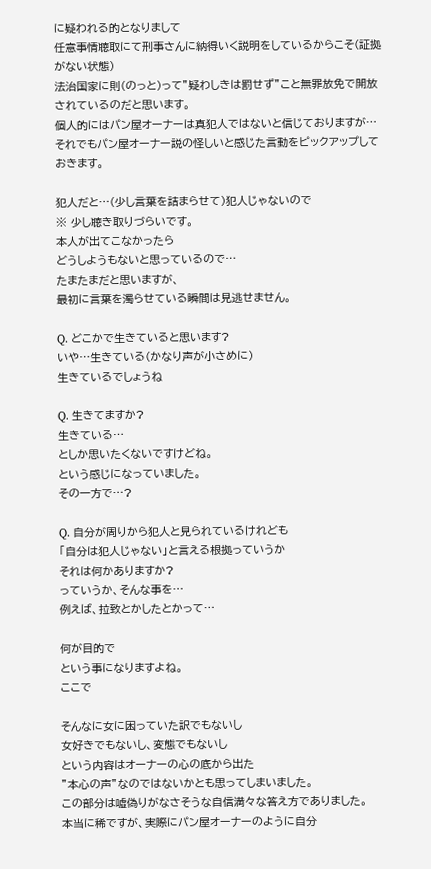に疑われる的となりまして
任意事情聴取にて刑事さんに納得いく説明をしているからこそ(証拠がない状態)
法治国家に則(のっと)って”疑わしきは罰せず”こと無罪放免で開放されているのだと思います。
個人的にはパン屋オーナーは真犯人ではないと信じておりますが…
それでもパン屋オーナー説の怪しいと感じた言動をピックアップしておきます。

犯人だと…(少し言葉を詰まらせて)犯人じゃないので
※ 少し聴き取りづらいです。
本人が出てこなかったら
どうしようもないと思っているので…
たまたまだと思いますが、
最初に言葉を濁らせている瞬間は見逃せません。

Q. どこかで生きていると思います?
いや…生きている(かなり声が小さめに)
生きているでしょうね

Q. 生きてますか?
生きている…
としか思いたくないですけどね。
という感じになっていました。
その一方で…?

Q. 自分が周りから犯人と見られているけれども
「自分は犯人じゃない」と言える根拠っていうか
それは何かありますか?
っていうか、そんな事を…
例えば、拉致とかしたとかって…

何が目的で
という事になりますよね。
ここで

そんなに女に困っていた訳でもないし
女好きでもないし、変態でもないし
という内容はオーナーの心の底から出た
”本心の声”なのではないかとも思ってしまいました。
この部分は嘘偽りがなさそうな自信満々な答え方でありました。
本当に稀ですが、実際にパン屋オーナーのように自分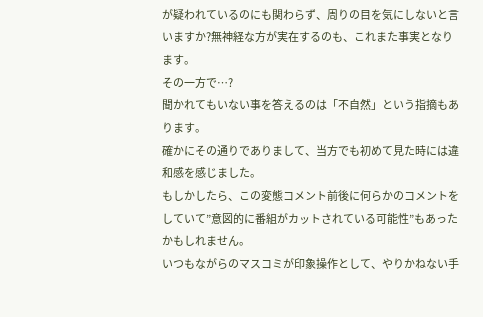が疑われているのにも関わらず、周りの目を気にしないと言いますか?無神経な方が実在するのも、これまた事実となります。
その一方で…?
聞かれてもいない事を答えるのは「不自然」という指摘もあります。
確かにその通りでありまして、当方でも初めて見た時には違和感を感じました。
もしかしたら、この変態コメント前後に何らかのコメントをしていて”意図的に番組がカットされている可能性”もあったかもしれません。
いつもながらのマスコミが印象操作として、やりかねない手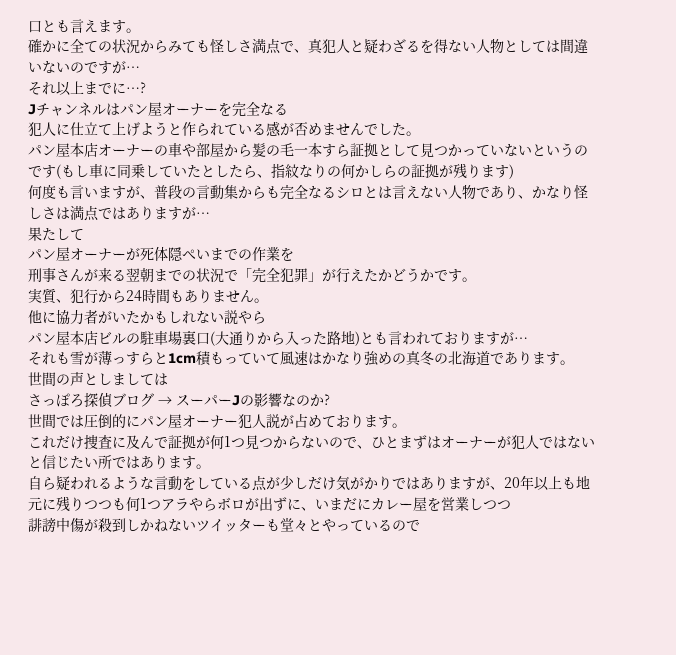口とも言えます。
確かに全ての状況からみても怪しさ満点で、真犯人と疑わざるを得ない人物としては間違いないのですが…
それ以上までに…?
Jチャンネルはパン屋オーナーを完全なる
犯人に仕立て上げようと作られている感が否めませんでした。
パン屋本店オーナーの車や部屋から髪の毛一本すら証拠として見つかっていないというのです(もし車に同乗していたとしたら、指紋なりの何かしらの証拠が残ります)
何度も言いますが、普段の言動集からも完全なるシロとは言えない人物であり、かなり怪しさは満点ではありますが…
果たして
パン屋オーナーが死体隠ぺいまでの作業を
刑事さんが来る翌朝までの状況で「完全犯罪」が行えたかどうかです。
実質、犯行から24時間もありません。
他に協力者がいたかもしれない説やら
パン屋本店ビルの駐車場裏口(大通りから入った路地)とも言われておりますが…
それも雪が薄っすらと1cm積もっていて風速はかなり強めの真冬の北海道であります。
世間の声としましては
さっぽろ探偵ブログ → スーパーJの影響なのか?
世間では圧倒的にパン屋オーナー犯人説が占めております。
これだけ捜査に及んで証拠が何1つ見つからないので、ひとまずはオーナーが犯人ではないと信じたい所ではあります。
自ら疑われるような言動をしている点が少しだけ気がかりではありますが、20年以上も地元に残りつつも何1つアラやらボロが出ずに、いまだにカレー屋を営業しつつ
誹謗中傷が殺到しかねないツイッターも堂々とやっているので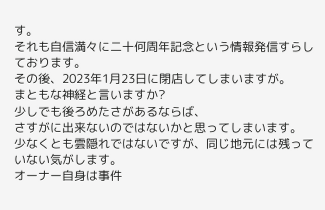す。
それも自信満々に二十何周年記念という情報発信すらしております。
その後、2023年1月23日に閉店してしまいますが。
まともな神経と言いますか?
少しでも後ろめたさがあるならば、
さすがに出来ないのではないかと思ってしまいます。
少なくとも雲隠れではないですが、同じ地元には残っていない気がします。
オーナー自身は事件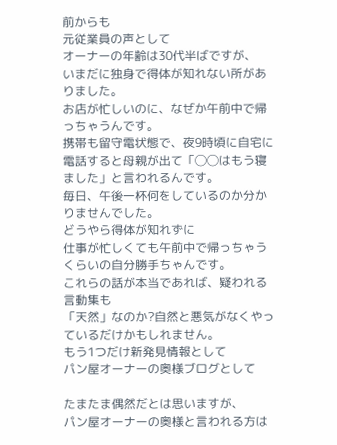前からも
元従業員の声として
オーナーの年齢は30代半ばですが、
いまだに独身で得体が知れない所がありました。
お店が忙しいのに、なぜか午前中で帰っちゃうんです。
携帯も留守電状態で、夜9時頃に自宅に電話すると母親が出て「◯◯はもう寝ました」と言われるんです。
毎日、午後一杯何をしているのか分かりませんでした。
どうやら得体が知れずに
仕事が忙しくても午前中で帰っちゃうくらいの自分勝手ちゃんです。
これらの話が本当であれば、疑われる言動集も
「天然」なのか?自然と悪気がなくやっているだけかもしれません。
もう1つだけ新発見情報として
パン屋オーナーの奥様ブログとして

たまたま偶然だとは思いますが、
パン屋オーナーの奥様と言われる方は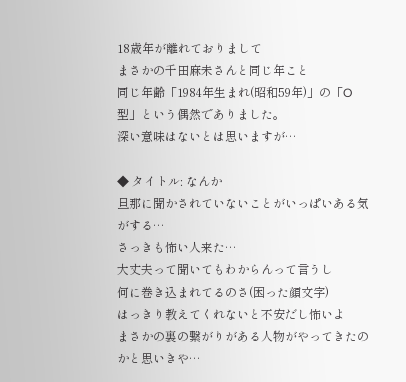18歳年が離れておりまして
まさかの千田麻未さんと同じ年こと
同じ年齢「1984年生まれ(昭和59年)」の「O型」という偶然でありました。
深い意味はないとは思いますが…

◆ タイトル: なんか
旦那に聞かされていないことがいっぱいある気がする…
さっきも怖い人来た…
大丈夫って聞いてもわからんって言うし
何に巻き込まれてるのさ(困った顔文字)
はっきり教えてくれないと不安だし怖いよ
まさかの裏の繋がりがある人物がやってきたのかと思いきや…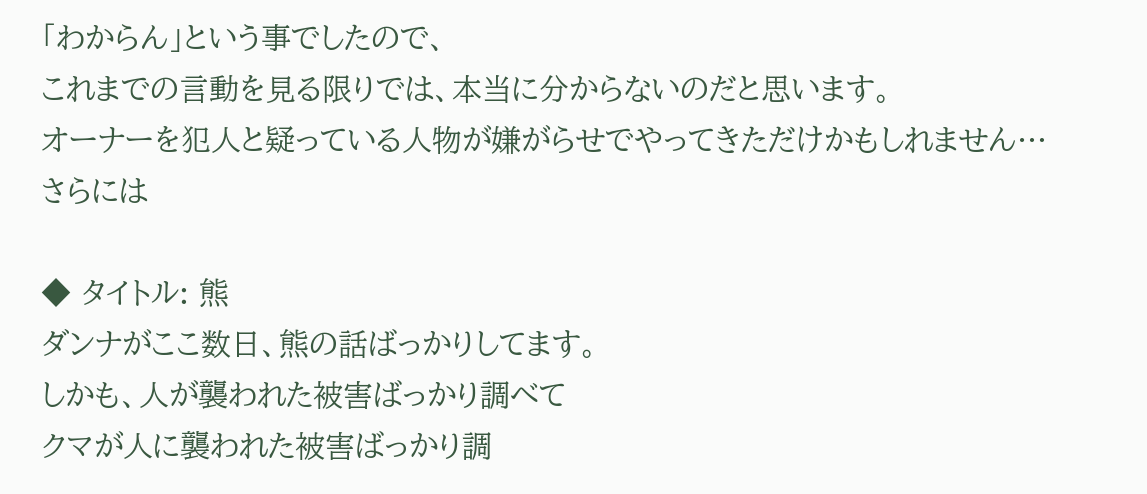「わからん」という事でしたので、
これまでの言動を見る限りでは、本当に分からないのだと思います。
オーナーを犯人と疑っている人物が嫌がらせでやってきただけかもしれません…
さらには

◆ タイトル: 熊
ダンナがここ数日、熊の話ばっかりしてます。
しかも、人が襲われた被害ばっかり調べて
クマが人に襲われた被害ばっかり調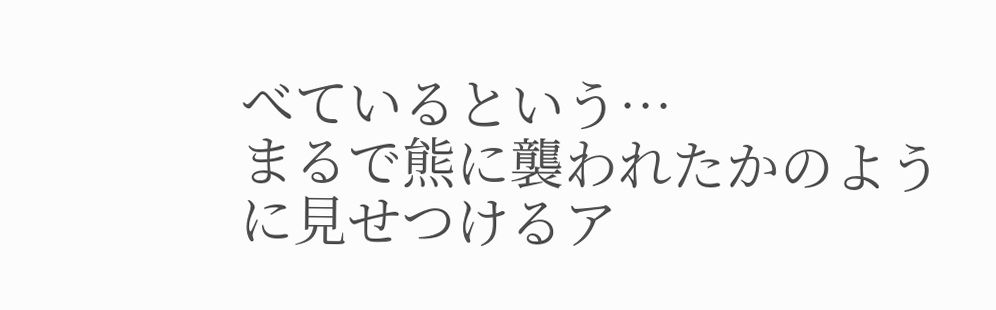べているという…
まるで熊に襲われたかのように見せつけるア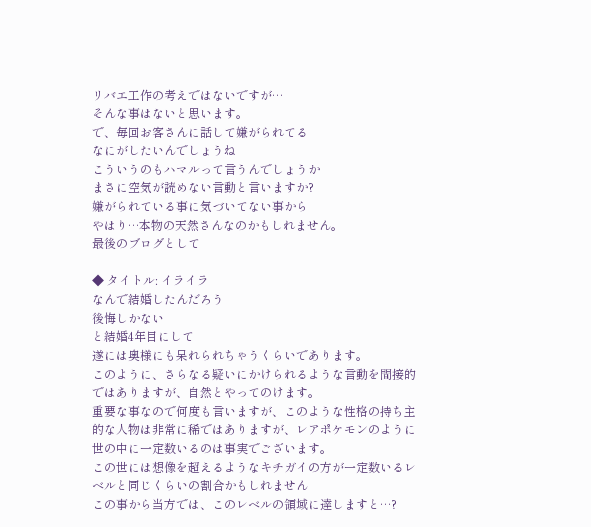リバエ工作の考えではないですが…
そんな事はないと思います。
で、毎回お客さんに話して嫌がられてる
なにがしたいんでしょうね
こういうのもハマルって言うんでしょうか
まさに空気が読めない言動と言いますか?
嫌がられている事に気づいてない事から
やはり…本物の天然さんなのかもしれません。
最後のブログとして

◆ タイトル: イライラ
なんで結婚したんだろう
後悔しかない
と結婚4年目にして
遂には奥様にも呆れられちゃうくらいであります。
このように、さらなる疑いにかけられるような言動を間接的ではありますが、自然とやってのけます。
重要な事なので何度も言いますが、このような性格の持ち主的な人物は非常に稀ではありますが、レアポケモンのように世の中に一定数いるのは事実でございます。
この世には想像を超えるようなキチガイの方が一定数いるレベルと同じくらいの割合かもしれません
この事から当方では、このレベルの領域に達しますと…?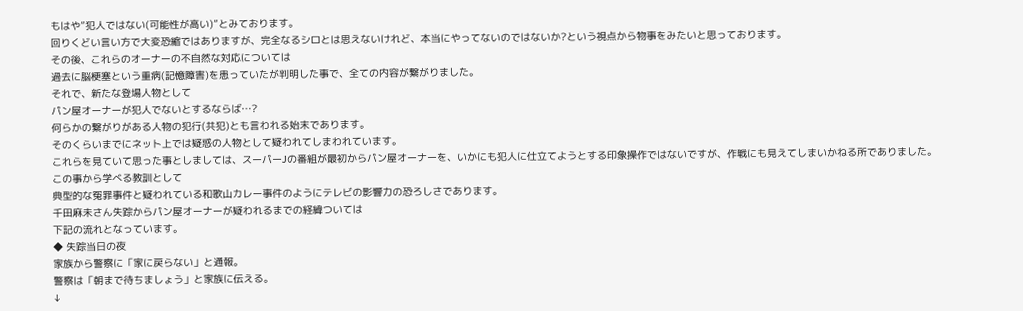もはや”犯人ではない(可能性が高い)”とみております。
回りくどい言い方で大変恐縮ではありますが、完全なるシロとは思えないけれど、本当にやってないのではないか?という視点から物事をみたいと思っております。
その後、これらのオーナーの不自然な対応については
過去に脳梗塞という重病(記憶障害)を患っていたが判明した事で、全ての内容が繋がりました。
それで、新たな登場人物として
パン屋オーナーが犯人でないとするならば…?
何らかの繋がりがある人物の犯行(共犯)とも言われる始末であります。
そのくらいまでにネット上では疑惑の人物として疑われてしまわれています。
これらを見ていて思った事としましては、スーパーJの番組が最初からパン屋オーナーを、いかにも犯人に仕立てようとする印象操作ではないですが、作戦にも見えてしまいかねる所でありました。
この事から学べる教訓として
典型的な冤罪事件と疑われている和歌山カレー事件のようにテレビの影響力の恐ろしさであります。
千田麻未さん失踪からパン屋オーナーが疑われるまでの経緯ついては
下記の流れとなっています。
◆ 失踪当日の夜
家族から警察に「家に戻らない」と通報。
警察は「朝まで待ちましょう」と家族に伝える。
↓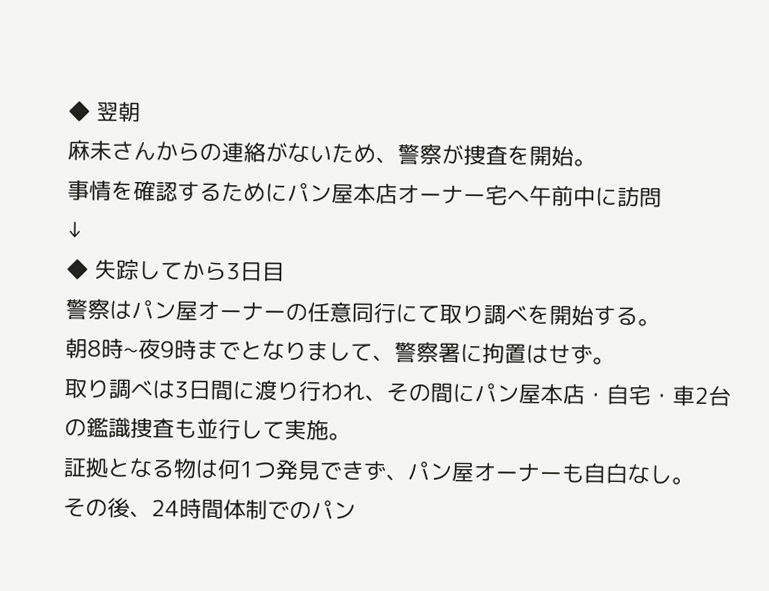◆ 翌朝
麻未さんからの連絡がないため、警察が捜査を開始。
事情を確認するためにパン屋本店オーナー宅へ午前中に訪問
↓
◆ 失踪してから3日目
警察はパン屋オーナーの任意同行にて取り調べを開始する。
朝8時~夜9時までとなりまして、警察署に拘置はせず。
取り調べは3日間に渡り行われ、その間にパン屋本店・自宅・車2台の鑑識捜査も並行して実施。
証拠となる物は何1つ発見できず、パン屋オーナーも自白なし。
その後、24時間体制でのパン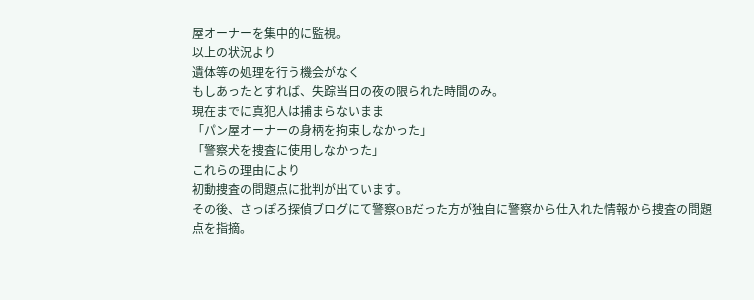屋オーナーを集中的に監視。
以上の状況より
遺体等の処理を行う機会がなく
もしあったとすれば、失踪当日の夜の限られた時間のみ。
現在までに真犯人は捕まらないまま
「パン屋オーナーの身柄を拘束しなかった」
「警察犬を捜査に使用しなかった」
これらの理由により
初動捜査の問題点に批判が出ています。
その後、さっぽろ探偵ブログにて警察OBだった方が独自に警察から仕入れた情報から捜査の問題点を指摘。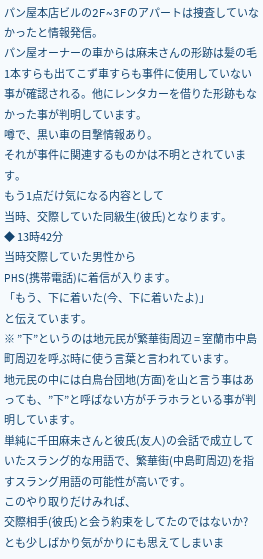パン屋本店ビルの2F~3Fのアパートは捜査していなかったと情報発信。
パン屋オーナーの車からは麻未さんの形跡は髪の毛1本すらも出てこず車すらも事件に使用していない事が確認される。他にレンタカーを借りた形跡もなかった事が判明しています。
噂で、黒い車の目撃情報あり。
それが事件に関連するものかは不明とされています。
もう1点だけ気になる内容として
当時、交際していた同級生(彼氏)となります。
◆ 13時42分
当時交際していた男性から
PHS(携帯電話)に着信が入ります。
「もう、下に着いた(今、下に着いたよ)」
と伝えています。
※ ”下”というのは地元民が繁華街周辺 = 室蘭市中島町周辺を呼ぶ時に使う言葉と言われています。
地元民の中には白鳥台団地(方面)を山と言う事はあっても、”下”と呼ばない方がチラホラといる事が判明しています。
単純に千田麻未さんと彼氏(友人)の会話で成立していたスラング的な用語で、繁華街(中島町周辺)を指すスラング用語の可能性が高いです。
このやり取りだけみれば、
交際相手(彼氏)と会う約束をしてたのではないか?
とも少しばかり気がかりにも思えてしまいま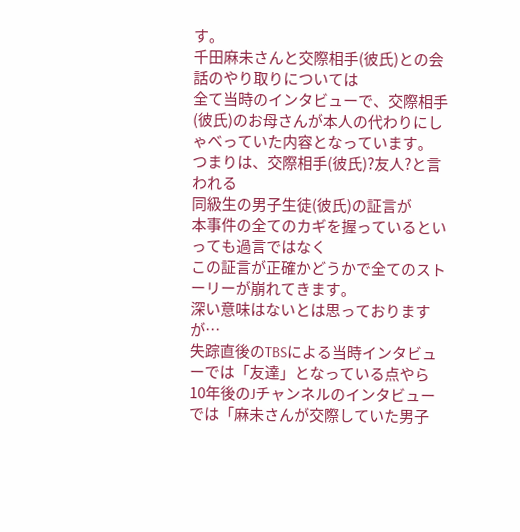す。
千田麻未さんと交際相手(彼氏)との会話のやり取りについては
全て当時のインタビューで、交際相手(彼氏)のお母さんが本人の代わりにしゃべっていた内容となっています。
つまりは、交際相手(彼氏)?友人?と言われる
同級生の男子生徒(彼氏)の証言が
本事件の全てのカギを握っているといっても過言ではなく
この証言が正確かどうかで全てのストーリーが崩れてきます。
深い意味はないとは思っておりますが…
失踪直後のTBSによる当時インタビューでは「友達」となっている点やら
10年後のJチャンネルのインタビューでは「麻未さんが交際していた男子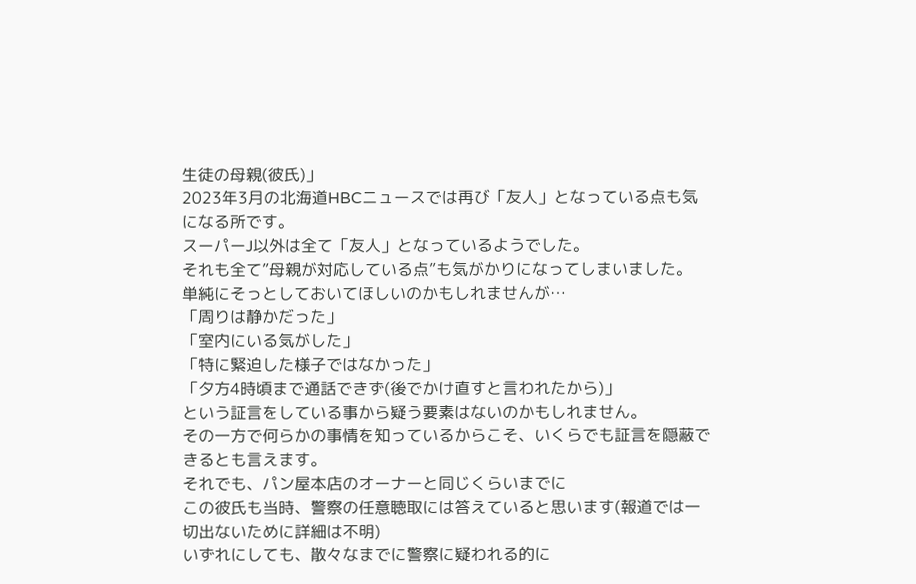生徒の母親(彼氏)」
2023年3月の北海道HBCニュースでは再び「友人」となっている点も気になる所です。
スーパーJ以外は全て「友人」となっているようでした。
それも全て”母親が対応している点”も気がかりになってしまいました。
単純にそっとしておいてほしいのかもしれませんが…
「周りは静かだった」
「室内にいる気がした」
「特に緊迫した様子ではなかった」
「夕方4時頃まで通話できず(後でかけ直すと言われたから)」
という証言をしている事から疑う要素はないのかもしれません。
その一方で何らかの事情を知っているからこそ、いくらでも証言を隠蔽できるとも言えます。
それでも、パン屋本店のオーナーと同じくらいまでに
この彼氏も当時、警察の任意聴取には答えていると思います(報道では一切出ないために詳細は不明)
いずれにしても、散々なまでに警察に疑われる的に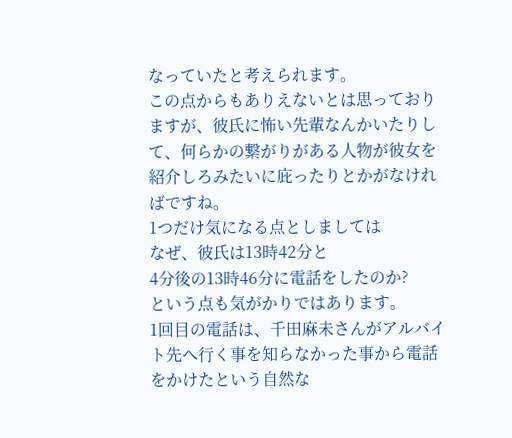なっていたと考えられます。
この点からもありえないとは思っておりますが、彼氏に怖い先輩なんかいたりして、何らかの繋がりがある人物が彼女を紹介しろみたいに庇ったりとかがなければですね。
1つだけ気になる点としましては
なぜ、彼氏は13時42分と
4分後の13時46分に電話をしたのか?
という点も気がかりではあります。
1回目の電話は、千田麻未さんがアルバイト先へ行く事を知らなかった事から電話をかけたという自然な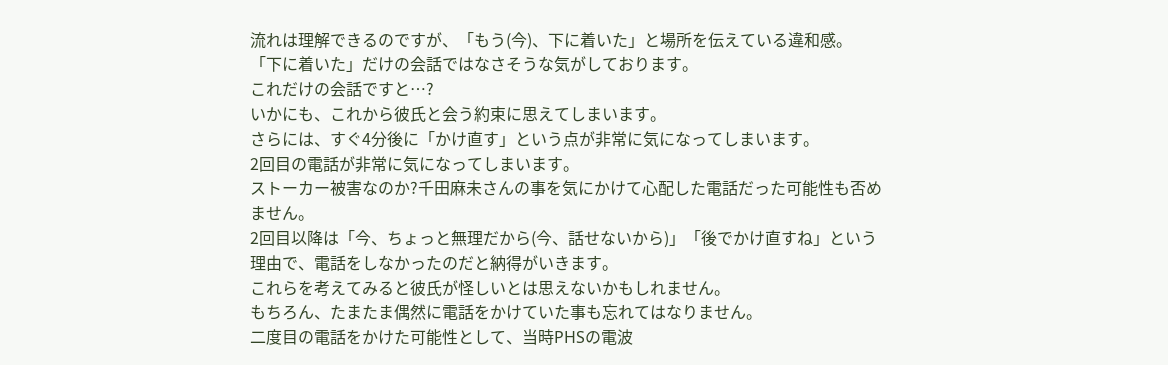流れは理解できるのですが、「もう(今)、下に着いた」と場所を伝えている違和感。
「下に着いた」だけの会話ではなさそうな気がしております。
これだけの会話ですと…?
いかにも、これから彼氏と会う約束に思えてしまいます。
さらには、すぐ4分後に「かけ直す」という点が非常に気になってしまいます。
2回目の電話が非常に気になってしまいます。
ストーカー被害なのか?千田麻未さんの事を気にかけて心配した電話だった可能性も否めません。
2回目以降は「今、ちょっと無理だから(今、話せないから)」「後でかけ直すね」という理由で、電話をしなかったのだと納得がいきます。
これらを考えてみると彼氏が怪しいとは思えないかもしれません。
もちろん、たまたま偶然に電話をかけていた事も忘れてはなりません。
二度目の電話をかけた可能性として、当時PHSの電波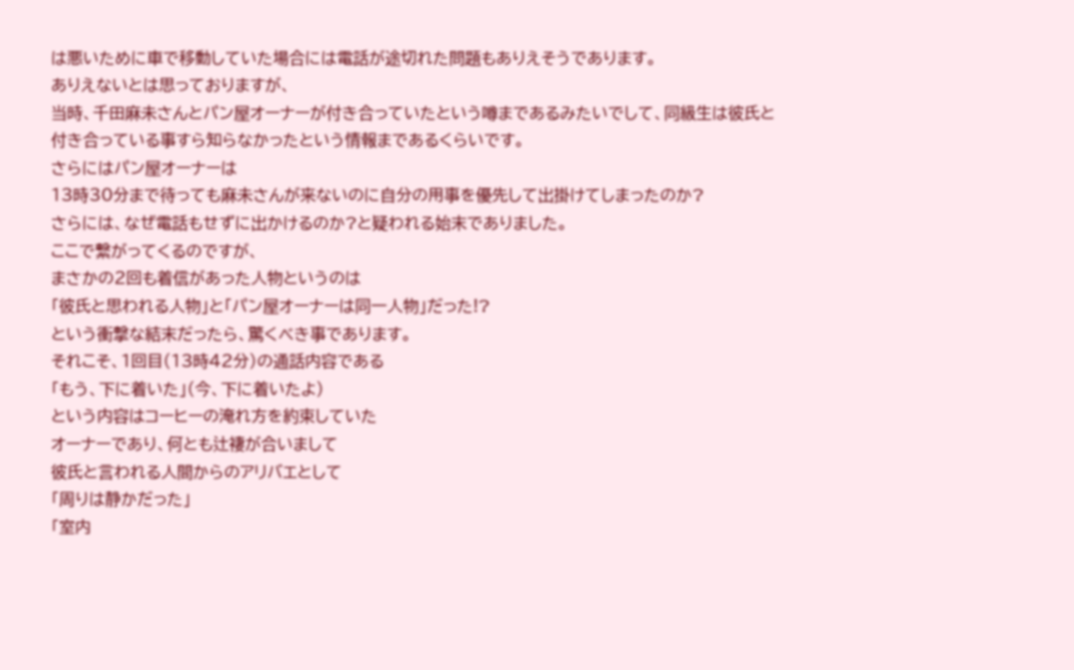は悪いために車で移動していた場合には電話が途切れた問題もありえそうであります。
ありえないとは思っておりますが、
当時、千田麻未さんとパン屋オーナーが付き合っていたという噂まであるみたいでして、同級生は彼氏と付き合っている事すら知らなかったという情報まであるくらいです。
さらにはパン屋オーナーは
13時30分まで待っても麻未さんが来ないのに自分の用事を優先して出掛けてしまったのか?
さらには、なぜ電話もせずに出かけるのか?と疑われる始末でありました。
ここで繋がってくるのですが、
まさかの2回も着信があった人物というのは
「彼氏と思われる人物」と「パン屋オーナーは同一人物」だった!?
という衝撃な結末だったら、驚くべき事であります。
それこそ、1回目(13時42分)の通話内容である
「もう、下に着いた」(今、下に着いたよ)
という内容はコーヒーの淹れ方を約束していた
オーナーであり、何とも辻褄が合いまして
彼氏と言われる人間からのアリバエとして
「周りは静かだった」
「室内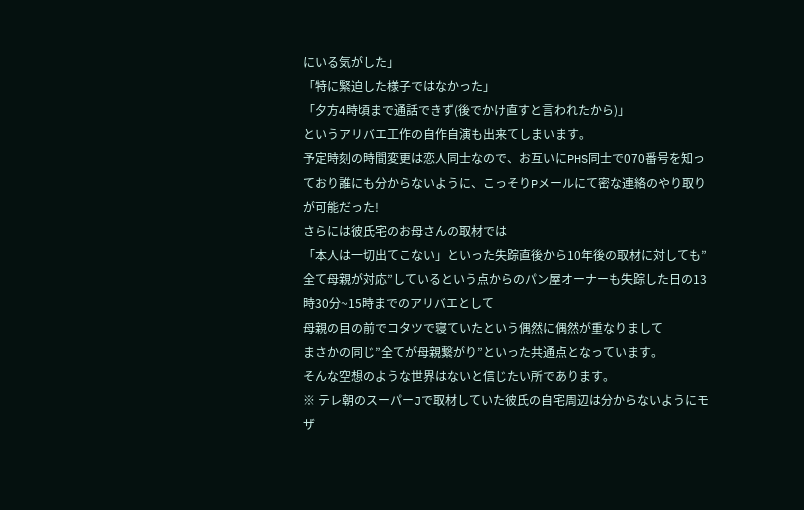にいる気がした」
「特に緊迫した様子ではなかった」
「夕方4時頃まで通話できず(後でかけ直すと言われたから)」
というアリバエ工作の自作自演も出来てしまいます。
予定時刻の時間変更は恋人同士なので、お互いにPHS同士で070番号を知っており誰にも分からないように、こっそりPメールにて密な連絡のやり取りが可能だった!
さらには彼氏宅のお母さんの取材では
「本人は一切出てこない」といった失踪直後から10年後の取材に対しても”全て母親が対応”しているという点からのパン屋オーナーも失踪した日の13時30分~15時までのアリバエとして
母親の目の前でコタツで寝ていたという偶然に偶然が重なりまして
まさかの同じ”全てが母親繋がり”といった共通点となっています。
そんな空想のような世界はないと信じたい所であります。
※ テレ朝のスーパーJで取材していた彼氏の自宅周辺は分からないようにモザ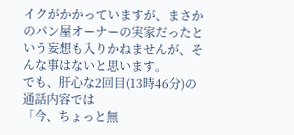イクがかかっていますが、まさかのパン屋オーナーの実家だったという妄想も入りかねませんが、そんな事はないと思います。
でも、肝心な2回目(13時46分)の通話内容では
「今、ちょっと無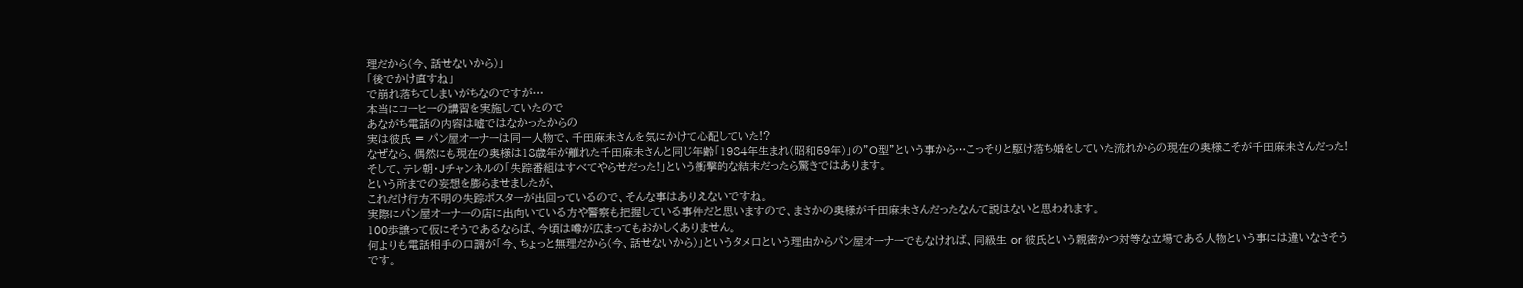理だから(今、話せないから)」
「後でかけ直すね」
で崩れ落ちてしまいがちなのですが…
本当にコーヒーの講習を実施していたので
あながち電話の内容は嘘ではなかったからの
実は彼氏 = パン屋オーナーは同一人物で、千田麻未さんを気にかけて心配していた!?
なぜなら、偶然にも現在の奥様は18歳年が離れた千田麻未さんと同じ年齢「1984年生まれ(昭和59年)」の”O型”という事から…こっそりと駆け落ち婚をしていた流れからの現在の奥様こそが千田麻未さんだった!
そして、テレ朝・Jチャンネルの「失踪番組はすべてやらせだった!」という衝撃的な結末だったら驚きではあります。
という所までの妄想を膨らませましたが、
これだけ行方不明の失踪ポスターが出回っているので、そんな事はありえないですね。
実際にパン屋オーナーの店に出向いている方や警察も把握している事件だと思いますので、まさかの奥様が千田麻未さんだったなんて説はないと思われます。
100歩譲って仮にそうであるならば、今頃は噂が広まってもおかしくありません。
何よりも電話相手の口調が「今、ちょっと無理だから(今、話せないから)」というタメ口という理由からパン屋オーナーでもなければ、同級生 or 彼氏という親密かつ対等な立場である人物という事には違いなさそうです。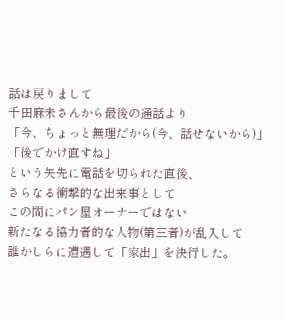話は戻りまして
千田麻未さんから最後の通話より
「今、ちょっと無理だから(今、話せないから)」
「後でかけ直すね」
という矢先に電話を切られた直後、
さらなる衝撃的な出来事として
この間にパン屋オーナーではない
新たなる協力者的な人物(第三者)が乱入して
誰かしらに遭遇して「家出」を決行した。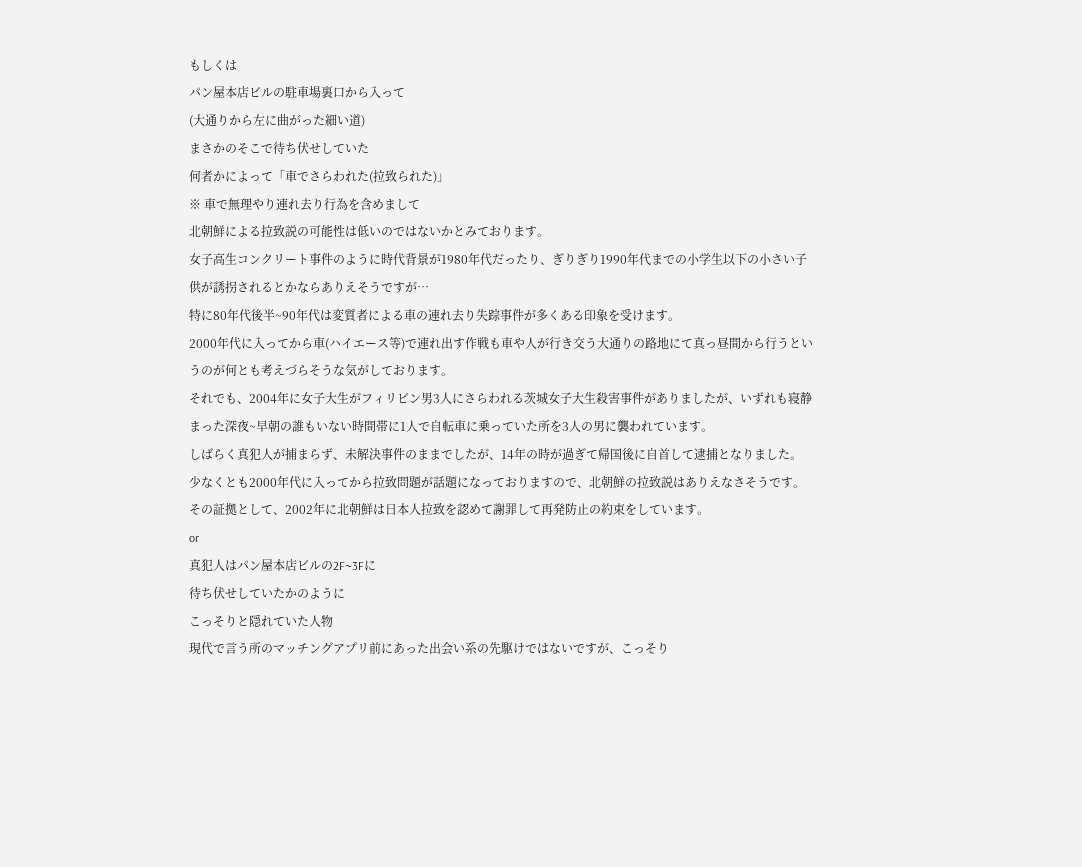もしくは
パン屋本店ビルの駐車場裏口から入って
(大通りから左に曲がった細い道)
まさかのそこで待ち伏せしていた
何者かによって「車でさらわれた(拉致られた)」
※ 車で無理やり連れ去り行為を含めまして
北朝鮮による拉致説の可能性は低いのではないかとみております。
女子高生コンクリート事件のように時代背景が1980年代だったり、ぎりぎり1990年代までの小学生以下の小さい子供が誘拐されるとかならありえそうですが…
特に80年代後半~90年代は変質者による車の連れ去り失踪事件が多くある印象を受けます。
2000年代に入ってから車(ハイエース等)で連れ出す作戦も車や人が行き交う大通りの路地にて真っ昼間から行うというのが何とも考えづらそうな気がしております。
それでも、2004年に女子大生がフィリピン男3人にさらわれる茨城女子大生殺害事件がありましたが、いずれも寝静まった深夜~早朝の誰もいない時間帯に1人で自転車に乗っていた所を3人の男に襲われています。
しばらく真犯人が捕まらず、未解決事件のままでしたが、14年の時が過ぎて帰国後に自首して逮捕となりました。
少なくとも2000年代に入ってから拉致問題が話題になっておりますので、北朝鮮の拉致説はありえなさそうです。その証拠として、2002年に北朝鮮は日本人拉致を認めて謝罪して再発防止の約束をしています。
or
真犯人はパン屋本店ビルの2F~3Fに
待ち伏せしていたかのように
こっそりと隠れていた人物
現代で言う所のマッチングアプリ前にあった出会い系の先駆けではないですが、こっそり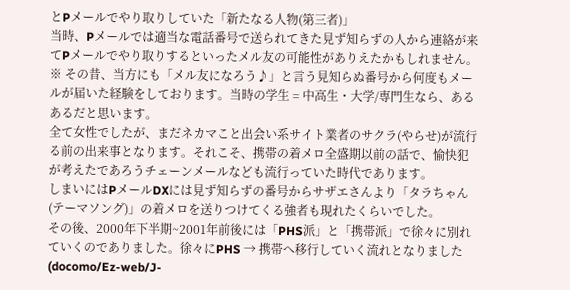とPメールでやり取りしていた「新たなる人物(第三者)」
当時、Pメールでは適当な電話番号で送られてきた見ず知らずの人から連絡が来てPメールでやり取りするといったメル友の可能性がありえたかもしれません。
※ その昔、当方にも「メル友になろう♪」と言う見知らぬ番号から何度もメールが届いた経験をしております。当時の学生 = 中高生・大学/専門生なら、あるあるだと思います。
全て女性でしたが、まだネカマこと出会い系サイト業者のサクラ(やらせ)が流行る前の出来事となります。それこそ、携帯の着メロ全盛期以前の話で、愉快犯が考えたであろうチェーンメールなども流行っていた時代であります。
しまいにはPメールDXには見ず知らずの番号からサザエさんより「タラちゃん(テーマソング)」の着メロを送りつけてくる強者も現れたくらいでした。
その後、2000年下半期~2001年前後には「PHS派」と「携帯派」で徐々に別れていくのでありました。徐々にPHS → 携帯へ移行していく流れとなりました(docomo/Ez-web/J-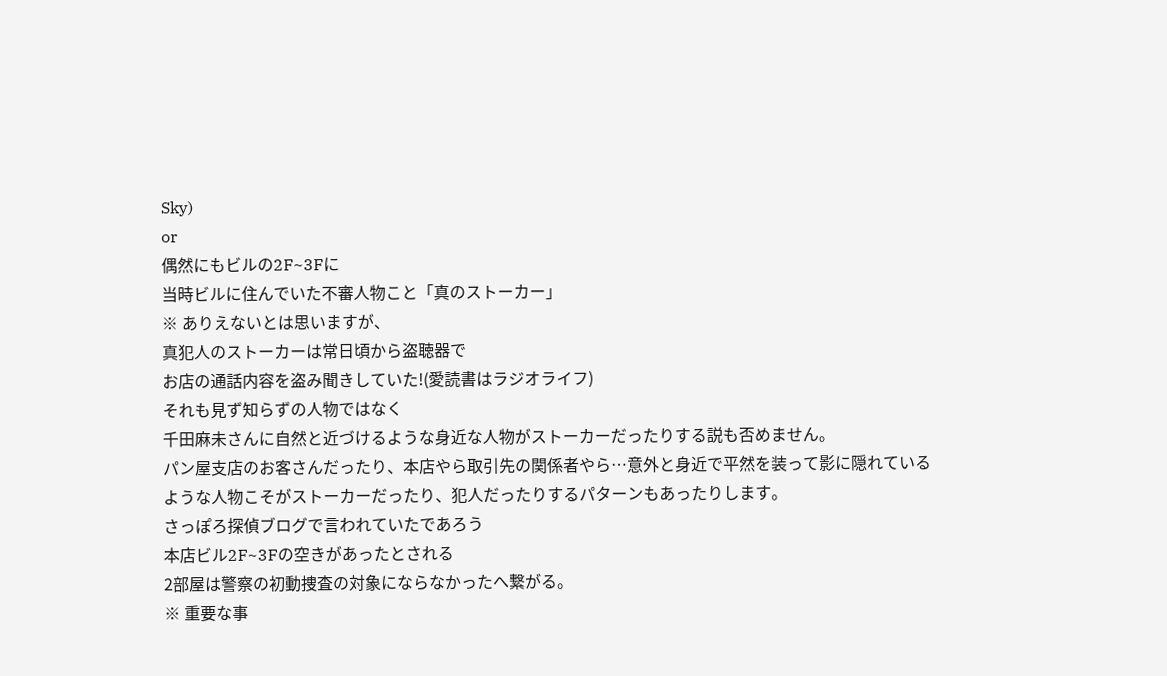Sky)
or
偶然にもビルの2F~3Fに
当時ビルに住んでいた不審人物こと「真のストーカー」
※ ありえないとは思いますが、
真犯人のストーカーは常日頃から盗聴器で
お店の通話内容を盗み聞きしていた!(愛読書はラジオライフ)
それも見ず知らずの人物ではなく
千田麻未さんに自然と近づけるような身近な人物がストーカーだったりする説も否めません。
パン屋支店のお客さんだったり、本店やら取引先の関係者やら…意外と身近で平然を装って影に隠れているような人物こそがストーカーだったり、犯人だったりするパターンもあったりします。
さっぽろ探偵ブログで言われていたであろう
本店ビル2F~3Fの空きがあったとされる
2部屋は警察の初動捜査の対象にならなかったへ繋がる。
※ 重要な事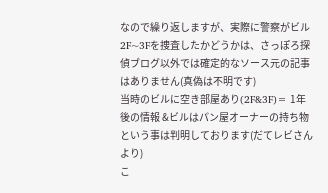なので繰り返しますが、実際に警察がビル2F~3Fを捜査したかどうかは、さっぽろ探偵ブログ以外では確定的なソース元の記事はありません(真偽は不明です)
当時のビルに空き部屋あり(2F&3F)= 1年後の情報 &ビルはパン屋オーナーの持ち物という事は判明しております(だてレビさんより)
こ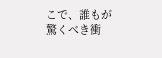こで、誰もが驚くべき衝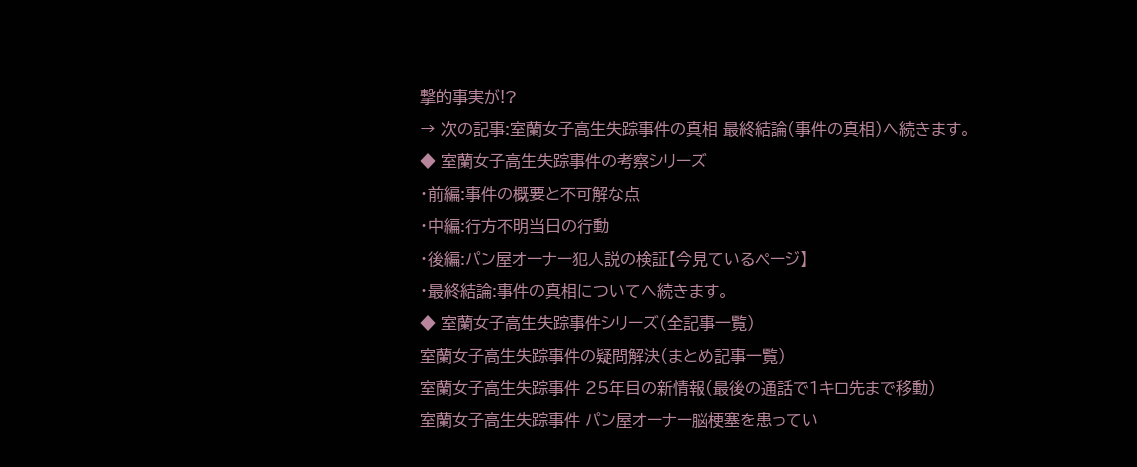撃的事実が!?
→ 次の記事:室蘭女子高生失踪事件の真相 最終結論(事件の真相)へ続きます。
◆ 室蘭女子高生失踪事件の考察シリーズ
・前編:事件の概要と不可解な点
・中編:行方不明当日の行動
・後編:パン屋オーナー犯人説の検証【今見ているページ】
・最終結論:事件の真相についてへ続きます。
◆ 室蘭女子高生失踪事件シリーズ(全記事一覧)
室蘭女子高生失踪事件の疑問解決(まとめ記事一覧)
室蘭女子高生失踪事件 25年目の新情報(最後の通話で1キロ先まで移動)
室蘭女子高生失踪事件 パン屋オーナー脳梗塞を患ってい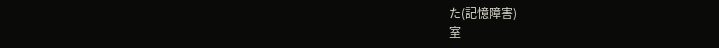た(記憶障害)
室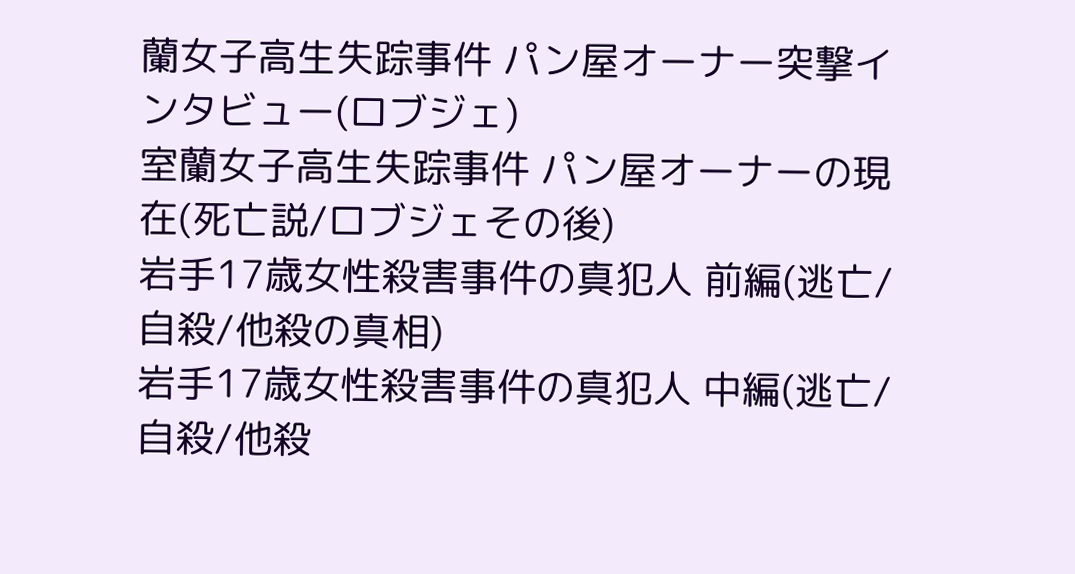蘭女子高生失踪事件 パン屋オーナー突撃インタビュー(ロブジェ)
室蘭女子高生失踪事件 パン屋オーナーの現在(死亡説/ロブジェその後)
岩手17歳女性殺害事件の真犯人 前編(逃亡/自殺/他殺の真相)
岩手17歳女性殺害事件の真犯人 中編(逃亡/自殺/他殺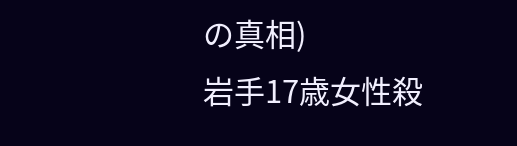の真相)
岩手17歳女性殺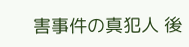害事件の真犯人 後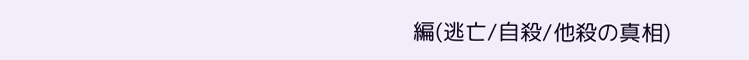編(逃亡/自殺/他殺の真相)